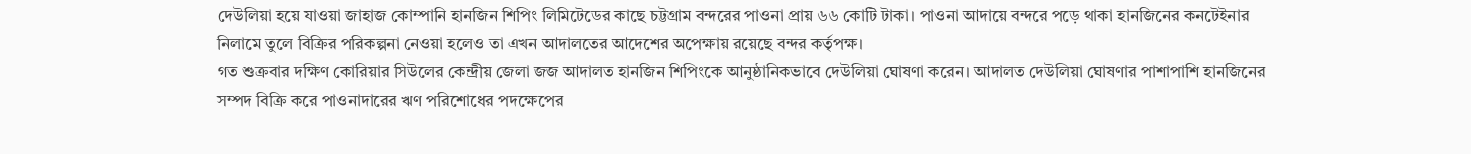দেউলিয়া হয়ে যাওয়া জাহাজ কোম্পানি হানজিন শিপিং লিমিটেডের কাছে চট্টগ্রাম বন্দরের পাওনা প্রায় ৬৬ কোটি টাকা। পাওনা আদায়ে বন্দরে পড়ে থাকা হানজিনের কনটেইনার নিলামে তুলে বিক্রির পরিকল্পনা নেওয়া হলেও তা এখন আদালতের আদেশের অপেক্ষায় রয়েছে বন্দর কর্তৃপক্ষ।
গত শুক্রবার দক্ষিণ কোরিয়ার সিউলের কেন্দ্রীয় জেলা জজ আদালত হানজিন শিপিংকে আনুষ্ঠানিকভাবে দেউলিয়া ঘোষণা করেন। আদালত দেউলিয়া ঘোষণার পাশাপাশি হানজিনের সম্পদ বিক্রি করে পাওনাদারের ঋণ পরিশোধের পদক্ষেপের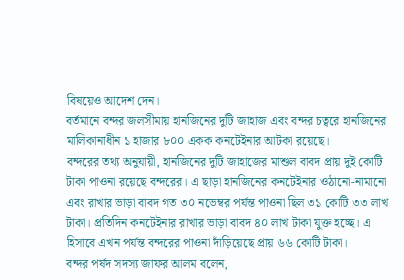বিষয়েও আদেশ দেন।
বর্তমানে বন্দর জলসীমায় হানজিনের দুটি জাহাজ এবং বন্দর চত্বরে হানজিনের মালিকানাধীন ১ হাজার ৮০০ একক কনটেইনার আটকা রয়েছে।
বন্দরের তথ্য অনুযায়ী, হানজিনের দুটি জাহাজের মাশুল বাবদ প্রায় দুই কোটি টাকা পাওনা রয়েছে বন্দরের। এ ছাড়া হানজিনের কনটেইনার ওঠানো-নামানো এবং রাখার ভাড়া বাবদ গত ৩০ নভেম্বর পর্যন্ত পাওনা ছিল ৩১ কোটি ৩৩ লাখ টাকা। প্রতিদিন কনটেইনার রাখার ভাড়া বাবদ ৪০ লাখ টাকা যুক্ত হচ্ছে। এ হিসাবে এখন পর্যন্ত বন্দরের পাওনা দাঁড়িয়েছে প্রায় ৬৬ কোটি টাকা।
বন্দর পর্ষদ সদস্য জাফর আলম বলেন,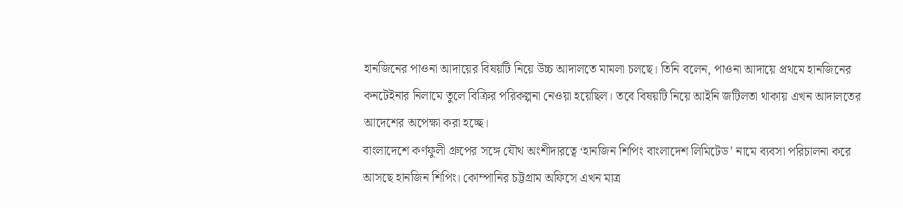হানজিনের পাওনা আদায়ের বিষয়টি নিয়ে উচ্চ আদালতে মামলা চলছে। তিনি বলেন, পাওনা আদায়ে প্রথমে হানজিনের কনটেইনার নিলামে তুলে বিক্রির পরিকল্পনা নেওয়া হয়েছিল। তবে বিষয়টি নিয়ে আইনি জটিলতা থাকায় এখন আদালতের আদেশের অপেক্ষা করা হচ্ছে।
বাংলাদেশে কর্ণফুলী গ্রুপের সঙ্গে যৌথ অংশীদারত্বে ‘হানজিন শিপিং বাংলাদেশ লিমিটেড’ নামে ব্যবসা পরিচালনা করে আসছে হানজিন শিপিং। কোম্পানির চট্টগ্রাম অফিসে এখন মাত্র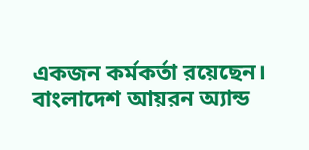একজন কর্মকর্তা রয়েছেন।
বাংলাদেশ আয়রন অ্যান্ড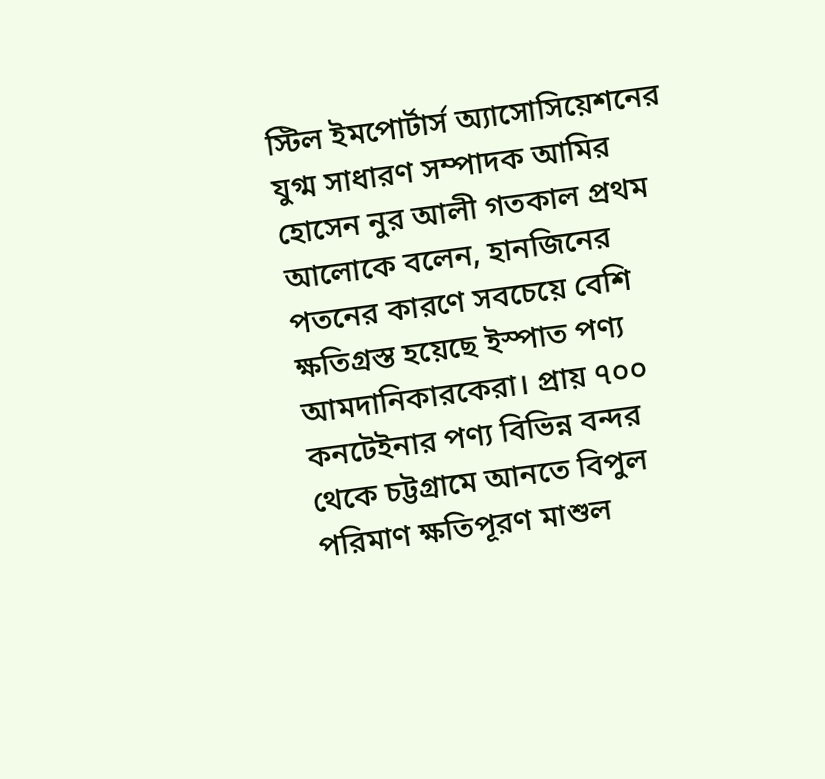স্টিল ইমপোর্টার্স অ্যাসোসিয়েশনের যুগ্ম সাধারণ সম্পাদক আমির হোসেন নুর আলী গতকাল প্রথম আলোকে বলেন, হানজিনের পতনের কারণে সবচেয়ে বেশি ক্ষতিগ্রস্ত হয়েছে ইস্পাত পণ্য আমদানিকারকেরা। প্রায় ৭০০ কনটেইনার পণ্য বিভিন্ন বন্দর থেকে চট্টগ্রামে আনতে বিপুল পরিমাণ ক্ষতিপূরণ মাশুল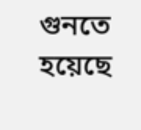গুনতে হয়েছে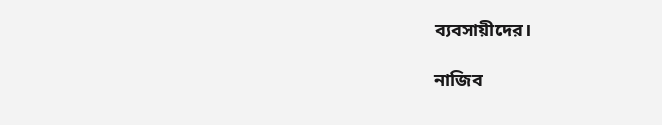ব্যবসায়ীদের।

নাজিব